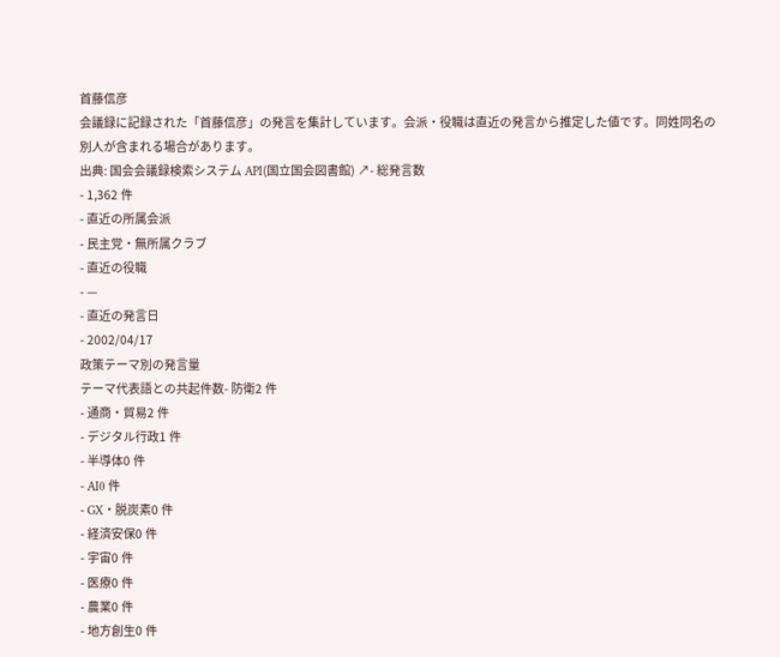首藤信彦
会議録に記録された「首藤信彦」の発言を集計しています。会派・役職は直近の発言から推定した値です。同姓同名の別人が含まれる場合があります。
出典: 国会会議録検索システム API(国立国会図書館) ↗- 総発言数
- 1,362 件
- 直近の所属会派
- 民主党・無所属クラブ
- 直近の役職
- —
- 直近の発言日
- 2002/04/17
政策テーマ別の発言量
テーマ代表語との共起件数- 防衛2 件
- 通商・貿易2 件
- デジタル行政1 件
- 半導体0 件
- AI0 件
- GX・脱炭素0 件
- 経済安保0 件
- 宇宙0 件
- 医療0 件
- 農業0 件
- 地方創生0 件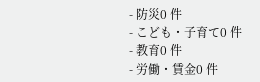- 防災0 件
- こども・子育て0 件
- 教育0 件
- 労働・賃金0 件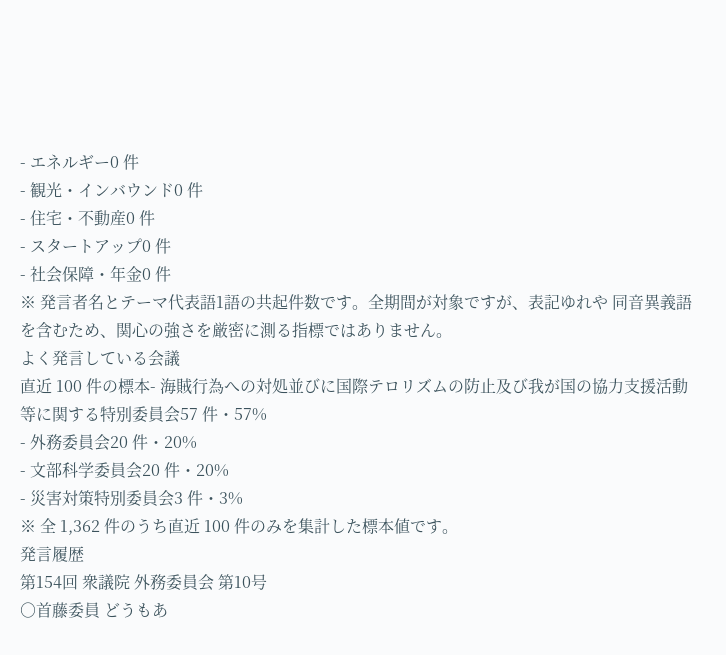- エネルギー0 件
- 観光・インバウンド0 件
- 住宅・不動産0 件
- スタートアップ0 件
- 社会保障・年金0 件
※ 発言者名とテーマ代表語1語の共起件数です。全期間が対象ですが、表記ゆれや 同音異義語を含むため、関心の強さを厳密に測る指標ではありません。
よく発言している会議
直近 100 件の標本- 海賊行為への対処並びに国際テロリズムの防止及び我が国の協力支援活動等に関する特別委員会57 件・57%
- 外務委員会20 件・20%
- 文部科学委員会20 件・20%
- 災害対策特別委員会3 件・3%
※ 全 1,362 件のうち直近 100 件のみを集計した標本値です。
発言履歴
第154回 衆議院 外務委員会 第10号
○首藤委員 どうもあ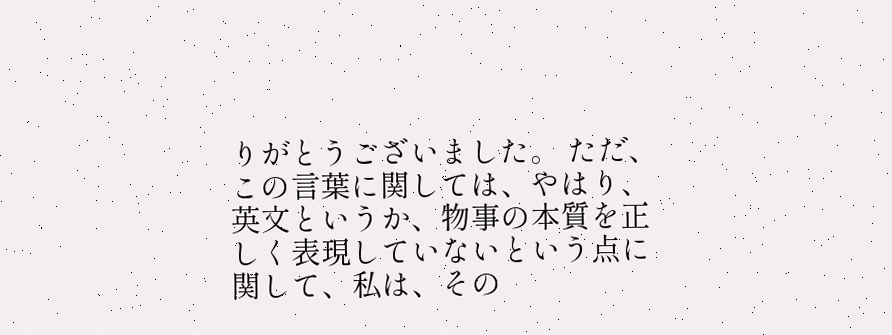りがとうございました。 ただ、この言葉に関しては、やはり、英文というか、物事の本質を正しく表現していないという点に関して、私は、その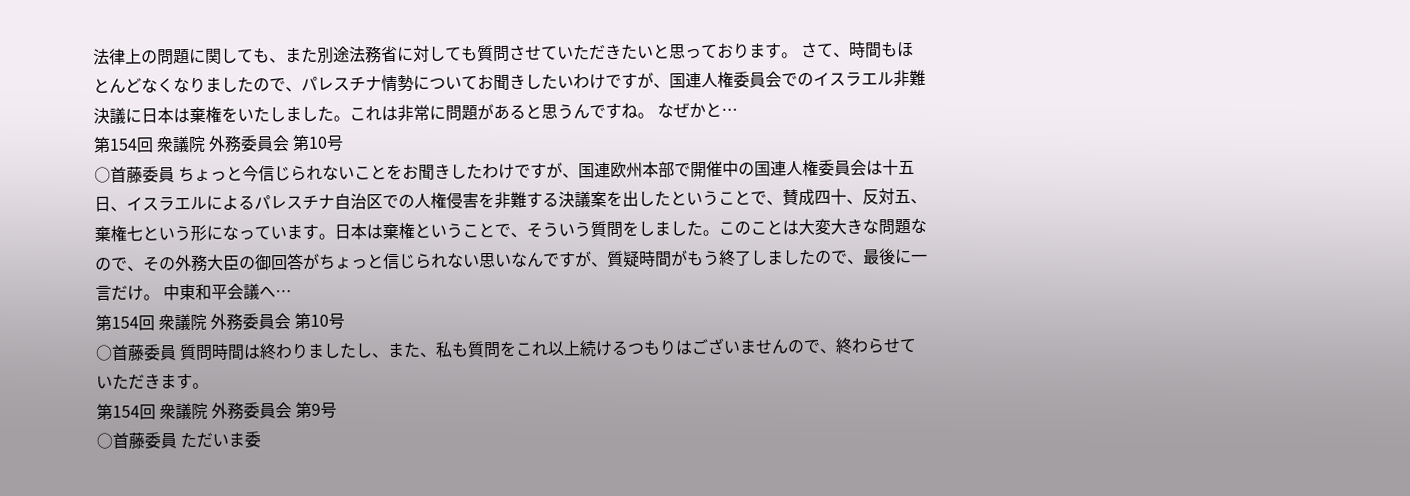法律上の問題に関しても、また別途法務省に対しても質問させていただきたいと思っております。 さて、時間もほとんどなくなりましたので、パレスチナ情勢についてお聞きしたいわけですが、国連人権委員会でのイスラエル非難決議に日本は棄権をいたしました。これは非常に問題があると思うんですね。 なぜかと…
第154回 衆議院 外務委員会 第10号
○首藤委員 ちょっと今信じられないことをお聞きしたわけですが、国連欧州本部で開催中の国連人権委員会は十五日、イスラエルによるパレスチナ自治区での人権侵害を非難する決議案を出したということで、賛成四十、反対五、棄権七という形になっています。日本は棄権ということで、そういう質問をしました。このことは大変大きな問題なので、その外務大臣の御回答がちょっと信じられない思いなんですが、質疑時間がもう終了しましたので、最後に一言だけ。 中東和平会議へ…
第154回 衆議院 外務委員会 第10号
○首藤委員 質問時間は終わりましたし、また、私も質問をこれ以上続けるつもりはございませんので、終わらせていただきます。
第154回 衆議院 外務委員会 第9号
○首藤委員 ただいま委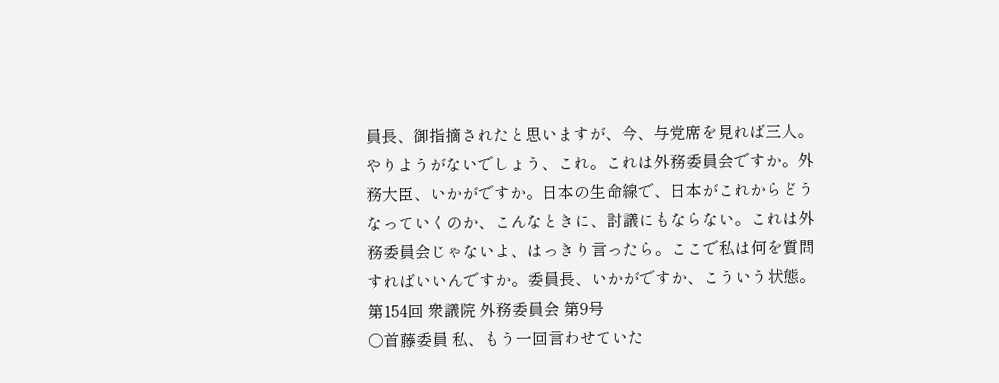員長、御指摘されたと思いますが、今、与党席を見れば三人。やりようがないでしょう、これ。これは外務委員会ですか。外務大臣、いかがですか。日本の生命線で、日本がこれからどうなっていくのか、こんなときに、討議にもならない。これは外務委員会じゃないよ、はっきり言ったら。ここで私は何を質問すればいいんですか。委員長、いかがですか、こういう状態。
第154回 衆議院 外務委員会 第9号
○首藤委員 私、もう一回言わせていた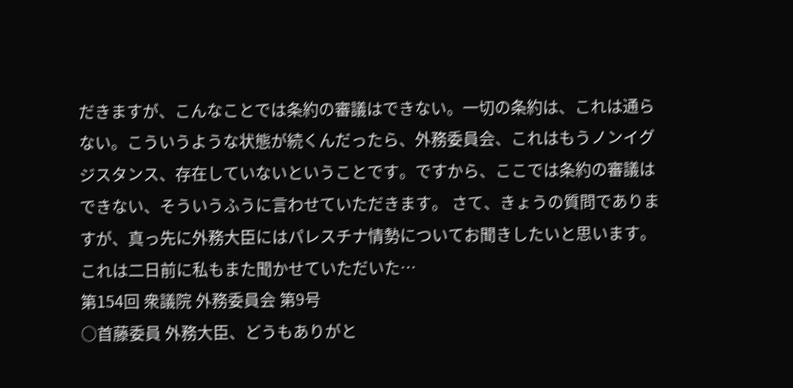だきますが、こんなことでは条約の審議はできない。一切の条約は、これは通らない。こういうような状態が続くんだったら、外務委員会、これはもうノンイグジスタンス、存在していないということです。ですから、ここでは条約の審議はできない、そういうふうに言わせていただきます。 さて、きょうの質問でありますが、真っ先に外務大臣にはパレスチナ情勢についてお聞きしたいと思います。 これは二日前に私もまた聞かせていただいた…
第154回 衆議院 外務委員会 第9号
○首藤委員 外務大臣、どうもありがと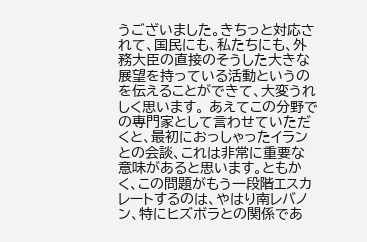うございました。きちっと対応されて、国民にも、私たちにも、外務大臣の直接のそうした大きな展望を持っている活動というのを伝えることができて、大変うれしく思います。 あえてこの分野での専門家として言わせていただくと、最初におっしゃったイランとの会談、これは非常に重要な意味があると思います。ともかく、この問題がもう一段階エスカレートするのは、やはり南レバノン、特にヒズボラとの関係であ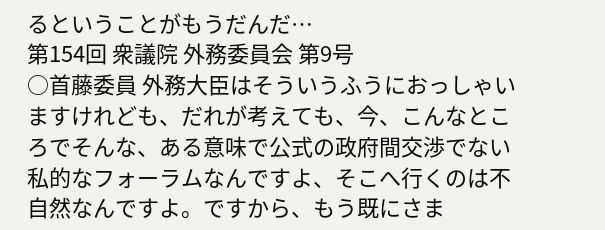るということがもうだんだ…
第154回 衆議院 外務委員会 第9号
○首藤委員 外務大臣はそういうふうにおっしゃいますけれども、だれが考えても、今、こんなところでそんな、ある意味で公式の政府間交渉でない私的なフォーラムなんですよ、そこへ行くのは不自然なんですよ。ですから、もう既にさま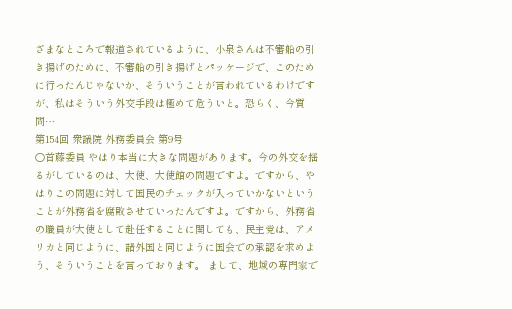ざまなところで報道されているように、小泉さんは不審船の引き揚げのために、不審船の引き揚げとパッケージで、このために行ったんじゃないか、そういうことが言われているわけですが、私はそういう外交手段は極めて危ういと。恐らく、今質問…
第154回 衆議院 外務委員会 第9号
○首藤委員 やはり本当に大きな問題があります。今の外交を揺るがしているのは、大使、大使館の問題ですよ。ですから、やはりこの問題に対して国民のチェックが入っていかないということが外務省を腐敗させていったんですよ。ですから、外務省の職員が大使として赴任することに関しても、民主党は、アメリカと同じように、諸外国と同じように国会での承認を求めよう、そういうことを言っております。 まして、地域の専門家で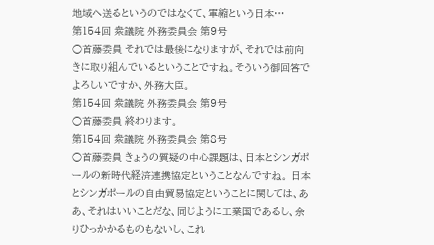地域へ送るというのではなくて、軍縮という日本…
第154回 衆議院 外務委員会 第9号
○首藤委員 それでは最後になりますが、それでは前向きに取り組んでいるということですね。そういう御回答でよろしいですか、外務大臣。
第154回 衆議院 外務委員会 第9号
○首藤委員 終わります。
第154回 衆議院 外務委員会 第8号
○首藤委員 きょうの質疑の中心課題は、日本とシンガポールの新時代経済連携協定ということなんですね。 日本とシンガポールの自由貿易協定ということに関しては、ああ、それはいいことだな、同じように工業国であるし、余りひっかかるものもないし、これ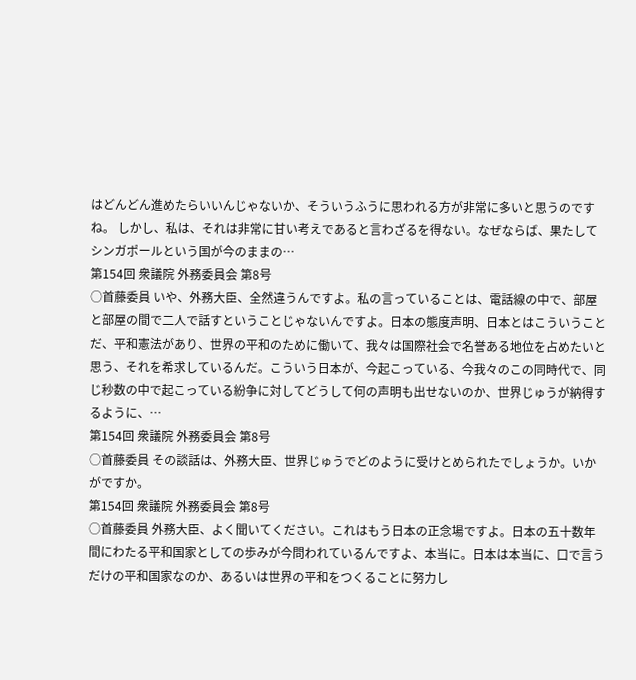はどんどん進めたらいいんじゃないか、そういうふうに思われる方が非常に多いと思うのですね。 しかし、私は、それは非常に甘い考えであると言わざるを得ない。なぜならば、果たしてシンガポールという国が今のままの…
第154回 衆議院 外務委員会 第8号
○首藤委員 いや、外務大臣、全然違うんですよ。私の言っていることは、電話線の中で、部屋と部屋の間で二人で話すということじゃないんですよ。日本の態度声明、日本とはこういうことだ、平和憲法があり、世界の平和のために働いて、我々は国際社会で名誉ある地位を占めたいと思う、それを希求しているんだ。こういう日本が、今起こっている、今我々のこの同時代で、同じ秒数の中で起こっている紛争に対してどうして何の声明も出せないのか、世界じゅうが納得するように、…
第154回 衆議院 外務委員会 第8号
○首藤委員 その談話は、外務大臣、世界じゅうでどのように受けとめられたでしょうか。いかがですか。
第154回 衆議院 外務委員会 第8号
○首藤委員 外務大臣、よく聞いてください。これはもう日本の正念場ですよ。日本の五十数年間にわたる平和国家としての歩みが今問われているんですよ、本当に。日本は本当に、口で言うだけの平和国家なのか、あるいは世界の平和をつくることに努力し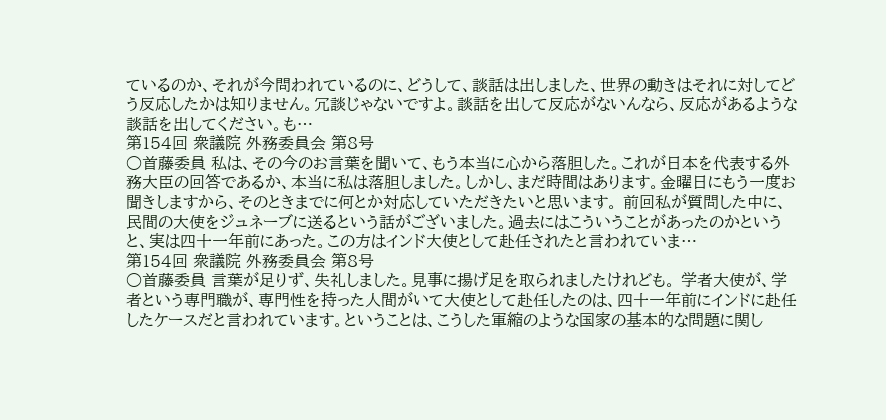ているのか、それが今問われているのに、どうして、談話は出しました、世界の動きはそれに対してどう反応したかは知りません。冗談じゃないですよ。談話を出して反応がないんなら、反応があるような談話を出してください。も…
第154回 衆議院 外務委員会 第8号
○首藤委員 私は、その今のお言葉を聞いて、もう本当に心から落胆した。これが日本を代表する外務大臣の回答であるか、本当に私は落胆しました。しかし、まだ時間はあります。金曜日にもう一度お聞きしますから、そのときまでに何とか対応していただきたいと思います。 前回私が質問した中に、民間の大使をジュネーブに送るという話がございました。過去にはこういうことがあったのかというと、実は四十一年前にあった。この方はインド大使として赴任されたと言われていま…
第154回 衆議院 外務委員会 第8号
○首藤委員 言葉が足りず、失礼しました。見事に揚げ足を取られましたけれども。 学者大使が、学者という専門職が、専門性を持った人間がいて大使として赴任したのは、四十一年前にインドに赴任したケースだと言われています。ということは、こうした軍縮のような国家の基本的な問題に関し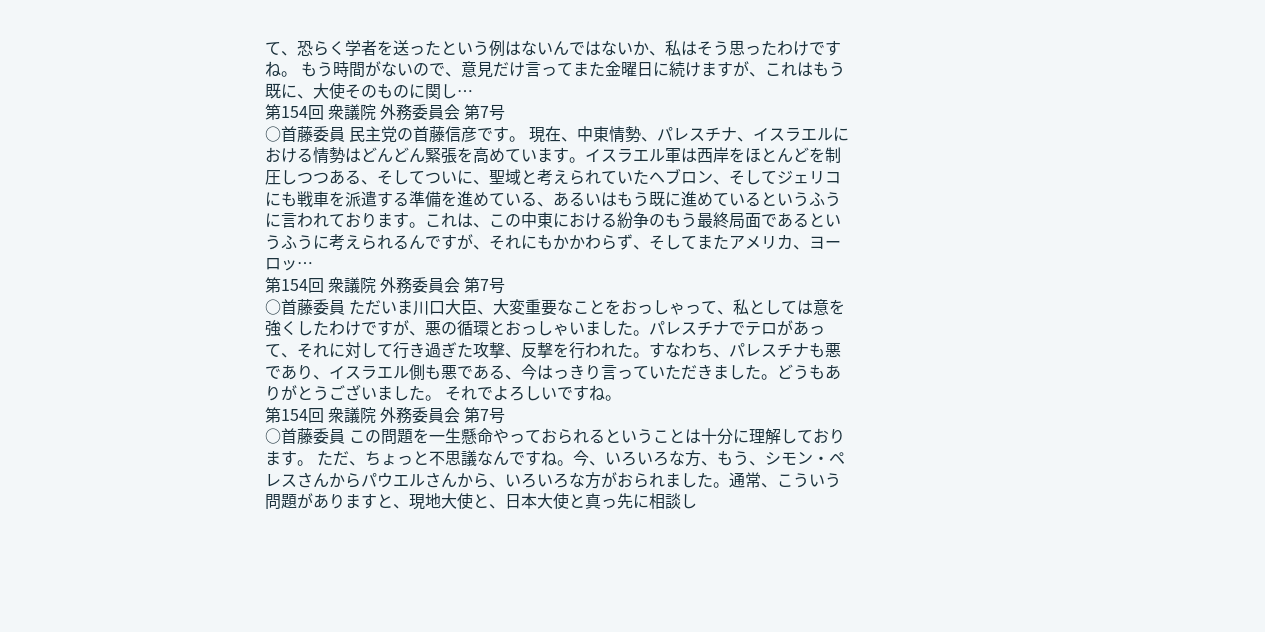て、恐らく学者を送ったという例はないんではないか、私はそう思ったわけですね。 もう時間がないので、意見だけ言ってまた金曜日に続けますが、これはもう既に、大使そのものに関し…
第154回 衆議院 外務委員会 第7号
○首藤委員 民主党の首藤信彦です。 現在、中東情勢、パレスチナ、イスラエルにおける情勢はどんどん緊張を高めています。イスラエル軍は西岸をほとんどを制圧しつつある、そしてついに、聖域と考えられていたヘブロン、そしてジェリコにも戦車を派遣する準備を進めている、あるいはもう既に進めているというふうに言われております。これは、この中東における紛争のもう最終局面であるというふうに考えられるんですが、それにもかかわらず、そしてまたアメリカ、ヨーロッ…
第154回 衆議院 外務委員会 第7号
○首藤委員 ただいま川口大臣、大変重要なことをおっしゃって、私としては意を強くしたわけですが、悪の循環とおっしゃいました。パレスチナでテロがあって、それに対して行き過ぎた攻撃、反撃を行われた。すなわち、パレスチナも悪であり、イスラエル側も悪である、今はっきり言っていただきました。どうもありがとうございました。 それでよろしいですね。
第154回 衆議院 外務委員会 第7号
○首藤委員 この問題を一生懸命やっておられるということは十分に理解しております。 ただ、ちょっと不思議なんですね。今、いろいろな方、もう、シモン・ペレスさんからパウエルさんから、いろいろな方がおられました。通常、こういう問題がありますと、現地大使と、日本大使と真っ先に相談し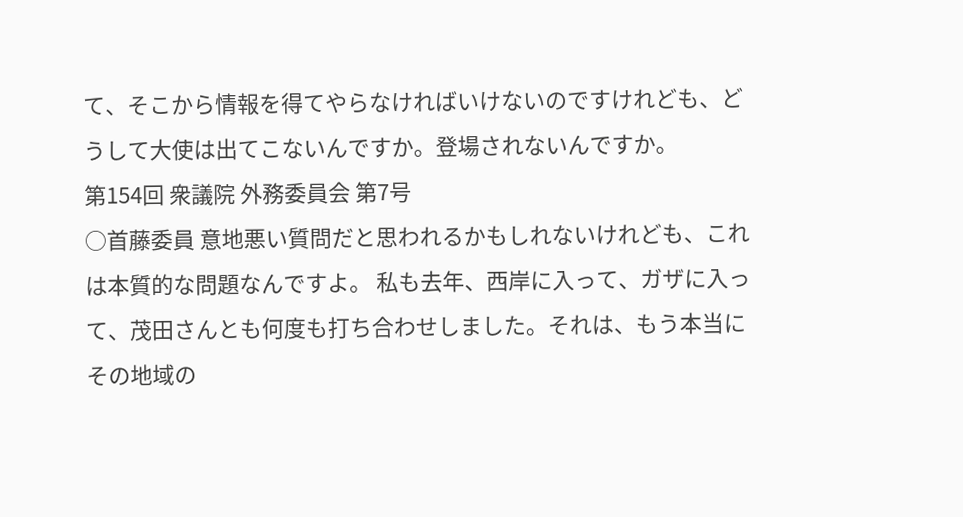て、そこから情報を得てやらなければいけないのですけれども、どうして大使は出てこないんですか。登場されないんですか。
第154回 衆議院 外務委員会 第7号
○首藤委員 意地悪い質問だと思われるかもしれないけれども、これは本質的な問題なんですよ。 私も去年、西岸に入って、ガザに入って、茂田さんとも何度も打ち合わせしました。それは、もう本当にその地域の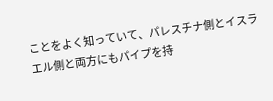ことをよく知っていて、パレスチナ側とイスラエル側と両方にもパイプを持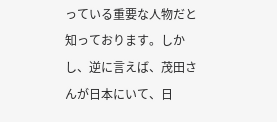っている重要な人物だと知っております。しかし、逆に言えば、茂田さんが日本にいて、日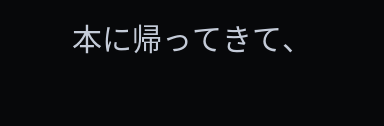本に帰ってきて、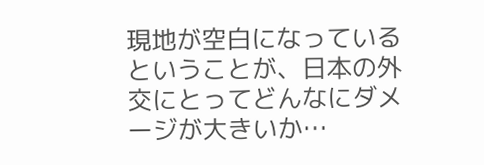現地が空白になっているということが、日本の外交にとってどんなにダメージが大きいか…